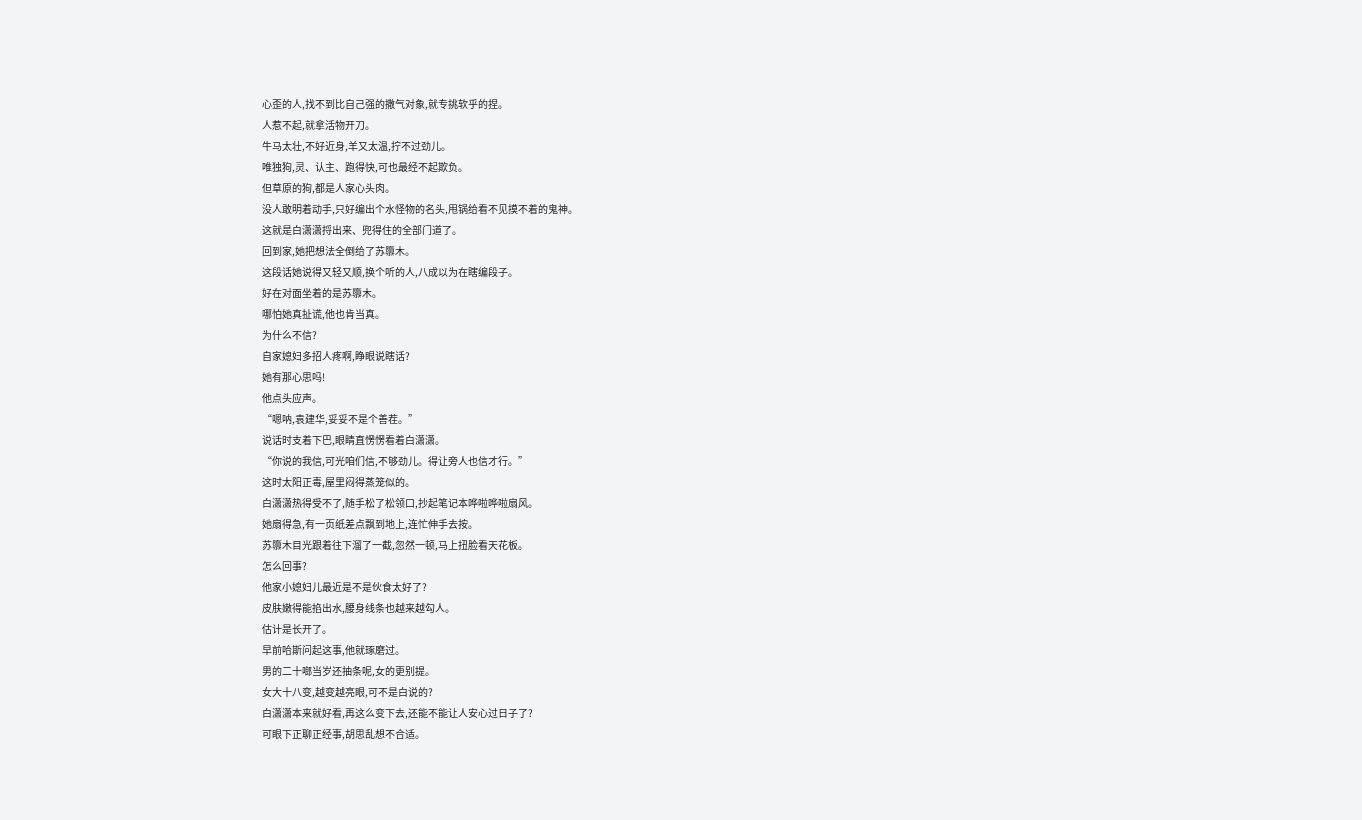心歪的人,找不到比自己强的撒气对象,就专挑软乎的捏。
人惹不起,就拿活物开刀。
牛马太壮,不好近身,羊又太温,拧不过劲儿。
唯独狗,灵、认主、跑得快,可也最经不起欺负。
但草原的狗,都是人家心头肉。
没人敢明着动手,只好编出个水怪物的名头,甩锅给看不见摸不着的鬼神。
这就是白潇潇捋出来、兜得住的全部门道了。
回到家,她把想法全倒给了苏隳木。
这段话她说得又轻又顺,换个听的人,八成以为在瞎编段子。
好在对面坐着的是苏隳木。
哪怕她真扯谎,他也肯当真。
为什么不信?
自家媳妇多招人疼啊,睁眼说瞎话?
她有那心思吗!
他点头应声。
“嗯呐,袁建华,妥妥不是个善茬。”
说话时支着下巴,眼睛直愣愣看着白潇潇。
“你说的我信,可光咱们信,不够劲儿。得让旁人也信才行。”
这时太阳正毒,屋里闷得蒸笼似的。
白潇潇热得受不了,随手松了松领口,抄起笔记本哗啦哗啦扇风。
她扇得急,有一页纸差点飘到地上,连忙伸手去按。
苏隳木目光跟着往下溜了一截,忽然一顿,马上扭脸看天花板。
怎么回事?
他家小媳妇儿最近是不是伙食太好了?
皮肤嫩得能掐出水,腰身线条也越来越勾人。
估计是长开了。
早前哈斯问起这事,他就琢磨过。
男的二十啷当岁还抽条呢,女的更别提。
女大十八变,越变越亮眼,可不是白说的?
白潇潇本来就好看,再这么变下去,还能不能让人安心过日子了?
可眼下正聊正经事,胡思乱想不合适。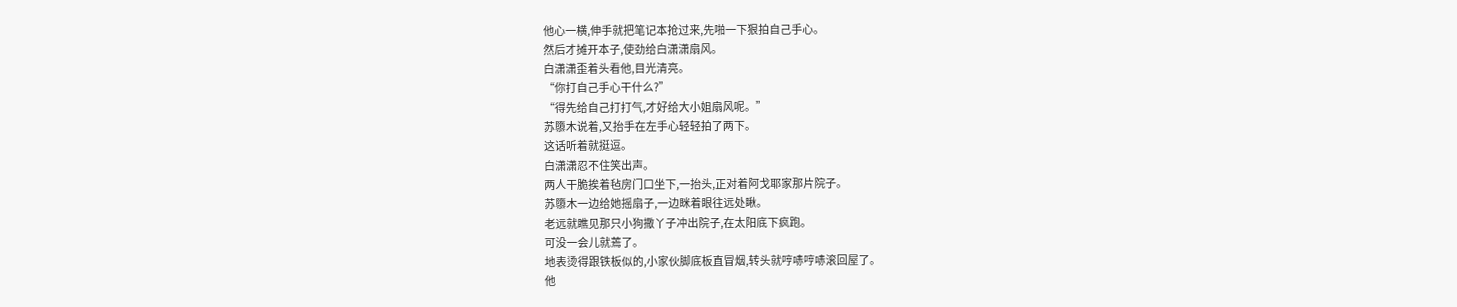他心一横,伸手就把笔记本抢过来,先啪一下狠拍自己手心。
然后才摊开本子,使劲给白潇潇扇风。
白潇潇歪着头看他,目光清亮。
“你打自己手心干什么?”
“得先给自己打打气,才好给大小姐扇风呢。”
苏隳木说着,又抬手在左手心轻轻拍了两下。
这话听着就挺逗。
白潇潇忍不住笑出声。
两人干脆挨着毡房门口坐下,一抬头,正对着阿戈耶家那片院子。
苏隳木一边给她摇扇子,一边眯着眼往远处瞅。
老远就瞧见那只小狗撒丫子冲出院子,在太阳底下疯跑。
可没一会儿就蔫了。
地表烫得跟铁板似的,小家伙脚底板直冒烟,转头就哼哧哼哧滚回屋了。
他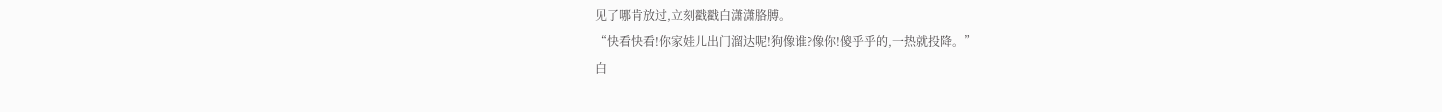见了哪肯放过,立刻戳戳白潇潇胳膊。
“快看快看!你家娃儿出门溜达呢!狗像谁?像你!傻乎乎的,一热就投降。”
白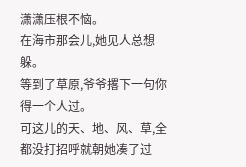潇潇压根不恼。
在海市那会儿,她见人总想躲。
等到了草原,爷爷撂下一句你得一个人过。
可这儿的天、地、风、草,全都没打招呼就朝她凑了过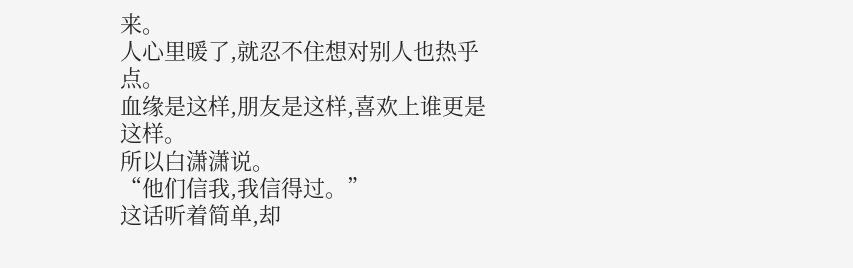来。
人心里暖了,就忍不住想对别人也热乎点。
血缘是这样,朋友是这样,喜欢上谁更是这样。
所以白潇潇说。
“他们信我,我信得过。”
这话听着简单,却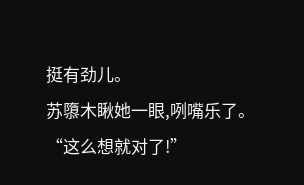挺有劲儿。
苏隳木瞅她一眼,咧嘴乐了。
“这么想就对了!”